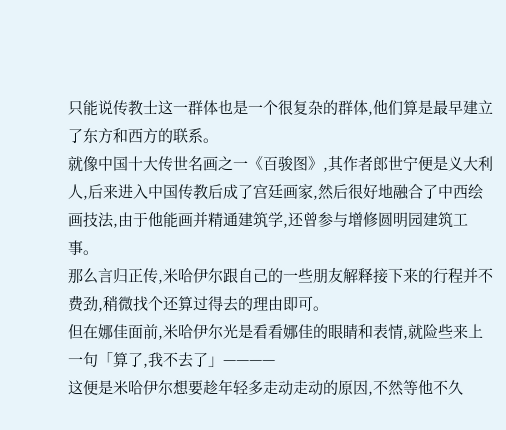只能说传教士这一群体也是一个很复杂的群体,他们算是最早建立了东方和西方的联系。
就像中国十大传世名画之一《百骏图》,其作者郎世宁便是义大利人,后来进入中国传教后成了宫廷画家,然后很好地融合了中西绘画技法,由于他能画并精通建筑学,还曾参与增修圆明园建筑工事。
那么言归正传,米哈伊尔跟自己的一些朋友解释接下来的行程并不费劲,稍微找个还算过得去的理由即可。
但在娜佳面前,米哈伊尔光是看看娜佳的眼睛和表情,就险些来上一句「算了,我不去了」————
这便是米哈伊尔想要趁年轻多走动走动的原因,不然等他不久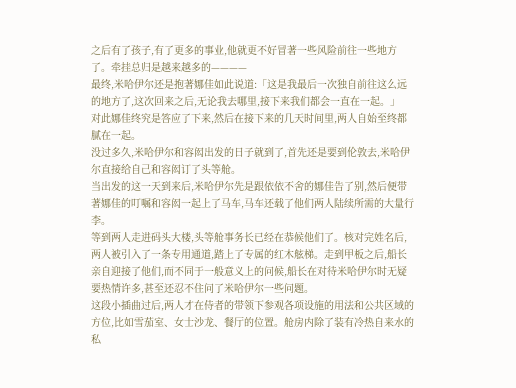之后有了孩子,有了更多的事业,他就更不好冒著一些风险前往一些地方了。牵挂总归是越来越多的————
最终,米哈伊尔还是抱著娜佳如此说道:「这是我最后一次独自前往这么远的地方了,这次回来之后,无论我去哪里,接下来我们都会一直在一起。」
对此娜佳终究是答应了下来,然后在接下来的几天时间里,两人自始至终都腻在一起。
没过多久,米哈伊尔和容闳出发的日子就到了,首先还是要到伦敦去,米哈伊尔直接给自己和容闳订了头等舱。
当出发的这一天到来后,米哈伊尔先是跟依依不舍的娜佳告了别,然后便带著娜佳的叮嘱和容闳一起上了马车,马车还载了他们两人陆续所需的大量行李。
等到两人走进码头大楼,头等舱事务长已经在恭候他们了。核对完姓名后,两人被引入了一条专用通道,踏上了专属的红木舷梯。走到甲板之后,船长亲自迎接了他们,而不同于一般意义上的问候,船长在对待米哈伊尔时无疑要热情许多,甚至还忍不住问了米哈伊尔一些问题。
这段小插曲过后,两人才在侍者的带领下参观各项设施的用法和公共区域的方位,比如雪茄室、女士沙龙、餐厅的位置。舱房内除了装有冷热自来水的私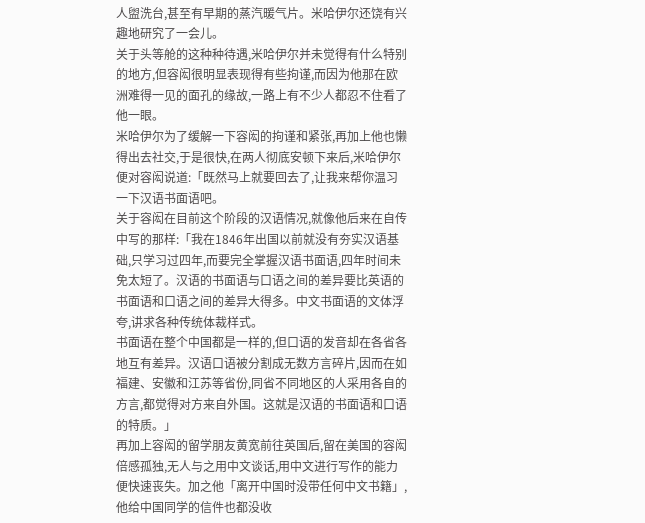人盥洗台,甚至有早期的蒸汽暖气片。米哈伊尔还饶有兴趣地研究了一会儿。
关于头等舱的这种种待遇,米哈伊尔并未觉得有什么特别的地方,但容闳很明显表现得有些拘谨,而因为他那在欧洲难得一见的面孔的缘故,一路上有不少人都忍不住看了他一眼。
米哈伊尔为了缓解一下容闳的拘谨和紧张,再加上他也懒得出去社交,于是很快,在两人彻底安顿下来后,米哈伊尔便对容闳说道:「既然马上就要回去了,让我来帮你温习一下汉语书面语吧。
关于容闳在目前这个阶段的汉语情况,就像他后来在自传中写的那样:「我在1846年出国以前就没有夯实汉语基础,只学习过四年,而要完全掌握汉语书面语,四年时间未免太短了。汉语的书面语与口语之间的差异要比英语的书面语和口语之间的差异大得多。中文书面语的文体浮夸,讲求各种传统体裁样式。
书面语在整个中国都是一样的,但口语的发音却在各省各地互有差异。汉语口语被分割成无数方言碎片,因而在如福建、安徽和江苏等省份,同省不同地区的人采用各自的方言,都觉得对方来自外国。这就是汉语的书面语和口语的特质。」
再加上容闳的留学朋友黄宽前往英国后,留在美国的容闳倍感孤独,无人与之用中文谈话,用中文进行写作的能力便快速丧失。加之他「离开中国时没带任何中文书籍」,他给中国同学的信件也都没收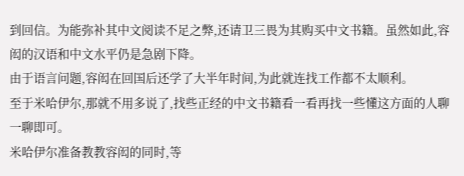到回信。为能弥补其中文阅读不足之弊,还请卫三畏为其购买中文书籍。虽然如此,容闳的汉语和中文水平仍是急剧下降。
由于语言问题,容闳在回国后还学了大半年时间,为此就连找工作都不太顺利。
至于米哈伊尔,那就不用多说了,找些正经的中文书籍看一看再找一些懂这方面的人聊一聊即可。
米哈伊尔准备教教容闳的同时,等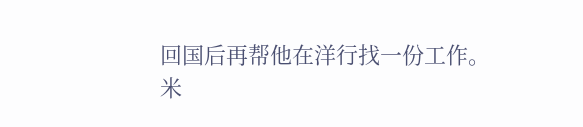回国后再帮他在洋行找一份工作。
米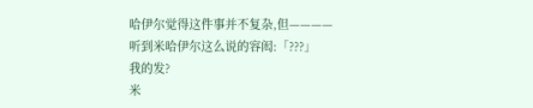哈伊尔觉得这件事并不复杂,但————
听到米哈伊尔这么说的容闳:「???」
我的发?
米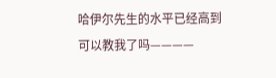哈伊尔先生的水平已经高到可以教我了吗————